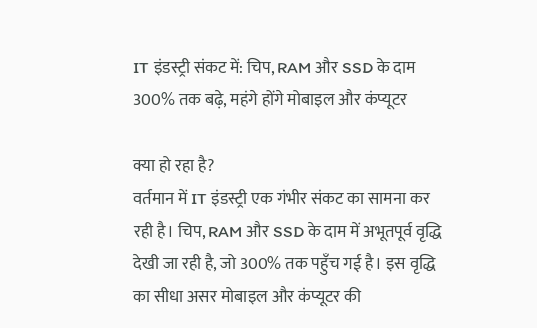IT इंडस्ट्री संकट में: चिप, RAM और SSD के दाम 300% तक बढ़े, महंगे होंगे मोबाइल और कंप्यूटर

क्या हो रहा है?
वर्तमान में IT इंडस्ट्री एक गंभीर संकट का सामना कर रही है। चिप, RAM और SSD के दाम में अभूतपूर्व वृद्धि देखी जा रही है, जो 300% तक पहुँच गई है। इस वृद्धि का सीधा असर मोबाइल और कंप्यूटर की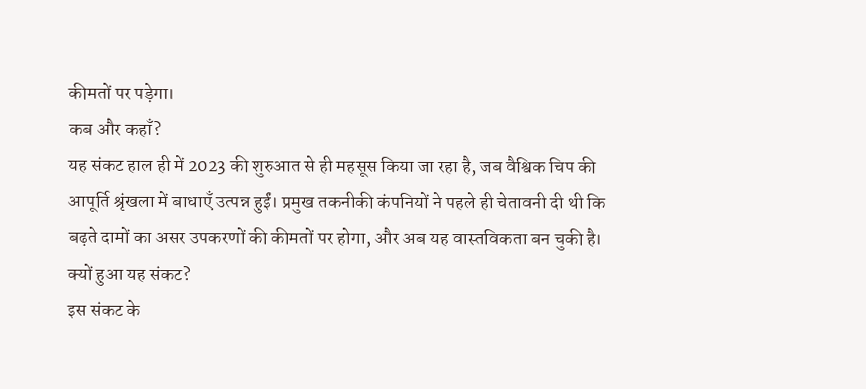कीमतों पर पड़ेगा।
कब और कहाँ?
यह संकट हाल ही में 2023 की शुरुआत से ही महसूस किया जा रहा है, जब वैश्विक चिप की आपूर्ति श्रृंखला में बाधाएँ उत्पन्न हुईं। प्रमुख तकनीकी कंपनियों ने पहले ही चेतावनी दी थी कि बढ़ते दामों का असर उपकरणों की कीमतों पर होगा, और अब यह वास्तविकता बन चुकी है।
क्यों हुआ यह संकट?
इस संकट के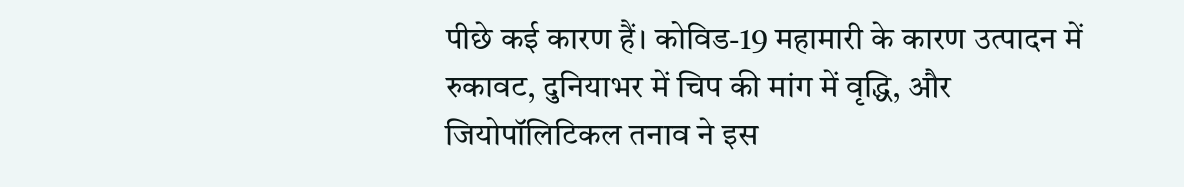पीछे कई कारण हैं। कोविड-19 महामारी के कारण उत्पादन में रुकावट, दुनियाभर में चिप की मांग में वृद्धि, और जियोपॉलिटिकल तनाव ने इस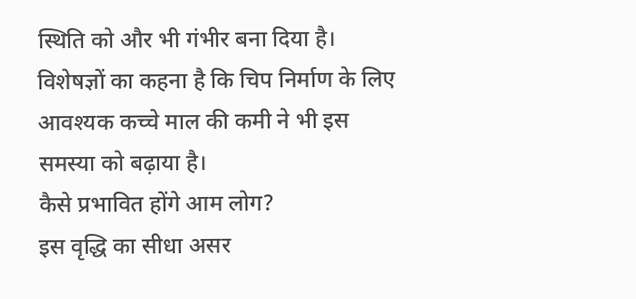स्थिति को और भी गंभीर बना दिया है। विशेषज्ञों का कहना है कि चिप निर्माण के लिए आवश्यक कच्चे माल की कमी ने भी इस समस्या को बढ़ाया है।
कैसे प्रभावित होंगे आम लोग?
इस वृद्धि का सीधा असर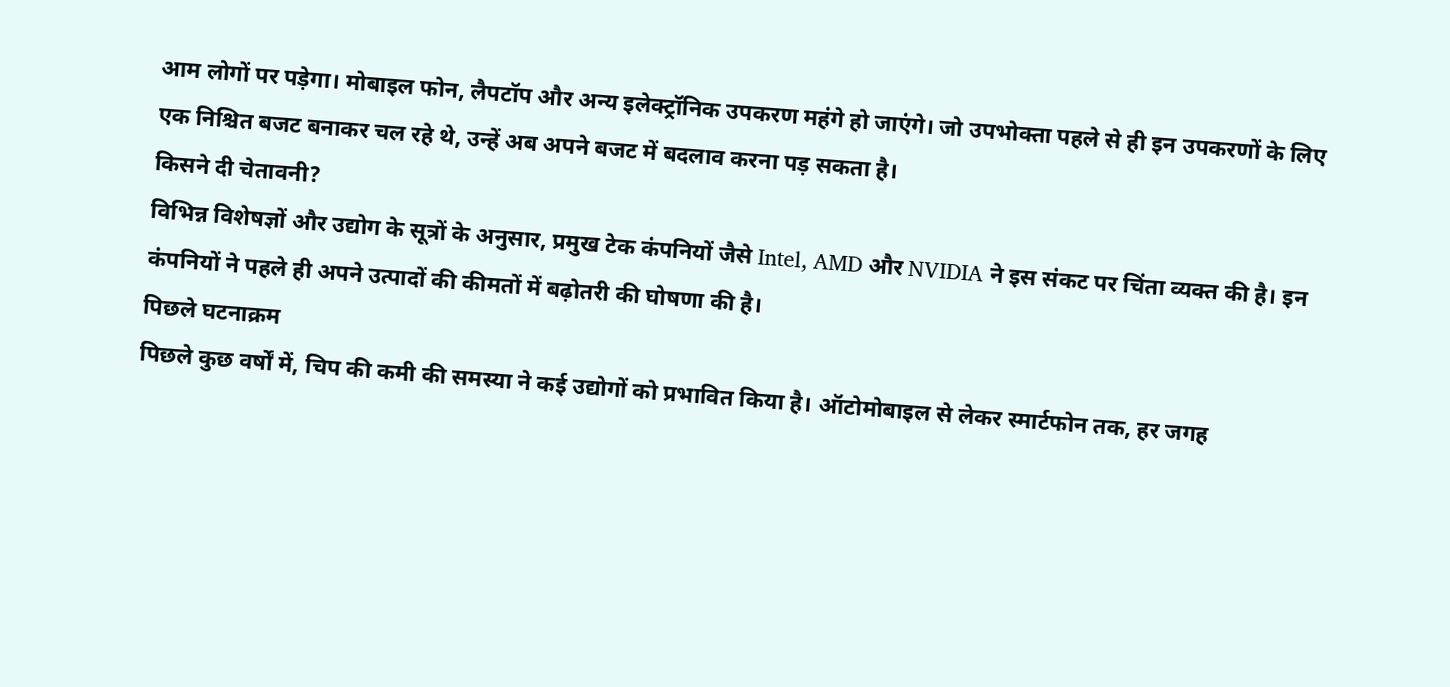आम लोगों पर पड़ेगा। मोबाइल फोन, लैपटॉप और अन्य इलेक्ट्रॉनिक उपकरण महंगे हो जाएंगे। जो उपभोक्ता पहले से ही इन उपकरणों के लिए एक निश्चित बजट बनाकर चल रहे थे, उन्हें अब अपने बजट में बदलाव करना पड़ सकता है।
किसने दी चेतावनी?
विभिन्न विशेषज्ञों और उद्योग के सूत्रों के अनुसार, प्रमुख टेक कंपनियों जैसे Intel, AMD और NVIDIA ने इस संकट पर चिंता व्यक्त की है। इन कंपनियों ने पहले ही अपने उत्पादों की कीमतों में बढ़ोतरी की घोषणा की है।
पिछले घटनाक्रम
पिछले कुछ वर्षों में, चिप की कमी की समस्या ने कई उद्योगों को प्रभावित किया है। ऑटोमोबाइल से लेकर स्मार्टफोन तक, हर जगह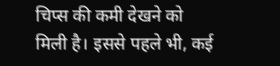चिप्स की कमी देखने को मिली है। इससे पहले भी, कई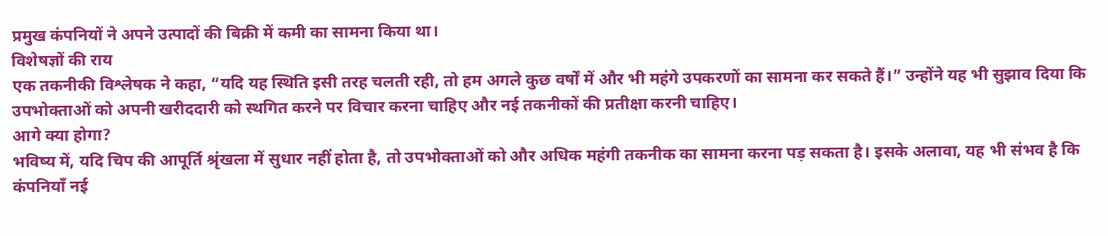प्रमुख कंपनियों ने अपने उत्पादों की बिक्री में कमी का सामना किया था।
विशेषज्ञों की राय
एक तकनीकी विश्लेषक ने कहा, “यदि यह स्थिति इसी तरह चलती रही, तो हम अगले कुछ वर्षों में और भी महंगे उपकरणों का सामना कर सकते हैं।” उन्होंने यह भी सुझाव दिया कि उपभोक्ताओं को अपनी खरीददारी को स्थगित करने पर विचार करना चाहिए और नई तकनीकों की प्रतीक्षा करनी चाहिए।
आगे क्या होगा?
भविष्य में, यदि चिप की आपूर्ति श्रृंखला में सुधार नहीं होता है, तो उपभोक्ताओं को और अधिक महंगी तकनीक का सामना करना पड़ सकता है। इसके अलावा, यह भी संभव है कि कंपनियाँ नई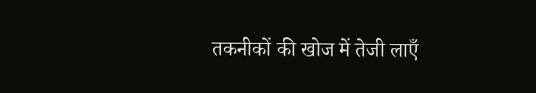तकनीकों की खोज में तेजी लाएँ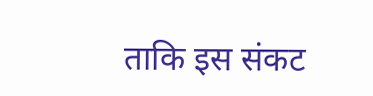ताकि इस संकट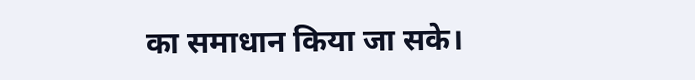का समाधान किया जा सके।